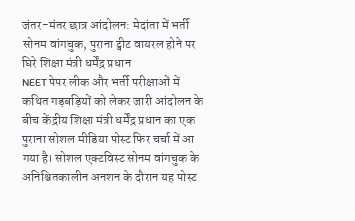जंतर-मंतर छात्र आंदोलन: मेदांता में भर्ती सोनम वांगचुक, पुराना ट्वीट वायरल होने पर घिरे शिक्षा मंत्री धर्मेंद्र प्रधान
NEET पेपर लीक और भर्ती परीक्षाओं में कथित गड़बड़ियों को लेकर जारी आंदोलन के बीच केंद्रीय शिक्षा मंत्री धर्मेंद्र प्रधान का एक पुराना सोशल मीडिया पोस्ट फिर चर्चा में आ गया है। सोशल एक्टविस्ट सोनम वांगचुक के अनिश्चितकालीन अनशन के दौरान यह पोस्ट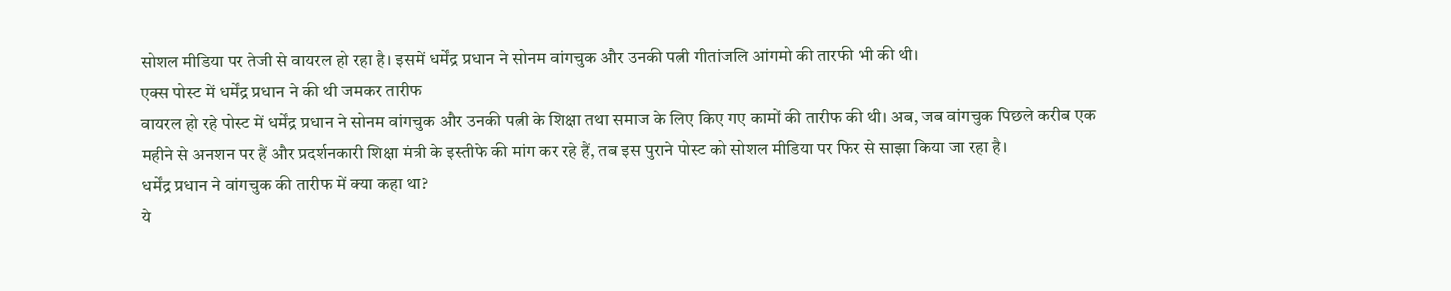सोशल मीडिया पर तेजी से वायरल हो रहा है। इसमें धर्मेंद्र प्रधान ने सोनम वांगचुक और उनकी पत्नी गीतांजलि आंगमो की तारफी भी की थी।
एक्स पोस्ट में धर्मेंद्र प्रधान ने की थी जमकर तारीफ
वायरल हो रहे पोस्ट में धर्मेंद्र प्रधान ने सोनम वांगचुक और उनकी पत्नी के शिक्षा तथा समाज के लिए किए गए कामों की तारीफ की थी। अब, जब वांगचुक पिछले करीब एक महीने से अनशन पर हैं और प्रदर्शनकारी शिक्षा मंत्री के इस्तीफे की मांग कर रहे हैं, तब इस पुराने पोस्ट को सोशल मीडिया पर फिर से साझा किया जा रहा है।
धर्मेंद्र प्रधान ने वांगचुक की तारीफ में क्या कहा था?
ये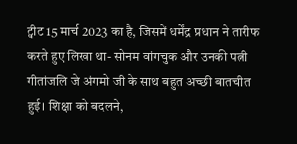ट्वीट 15 मार्च 2023 का है, जिसमें धर्मेंद्र प्रधान ने तारीफ करते हुए लिखा था- सोनम वांगचुक और उनकी पत्नी गीतांजलि जे अंगमो जी के साथ बहुत अच्छी बातचीत हुई। शिक्षा को बदलने,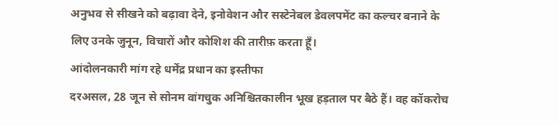अनुभव से सीखने को बढ़ावा देने, इनोवेशन और सस्टेनेबल डेवलपमेंट का कल्चर बनाने के लिए उनके जुनून, विचारों और कोशिश की तारीफ़ करता हूँ।
आंदोलनकारी मांग रहे धर्मेंद्र प्रधान का इस्तीफा
दरअसल, 28 जून से सोनम वांगचुक अनिश्चितकालीन भूख हड़ताल पर बैठे हैं। वह कॉकरोच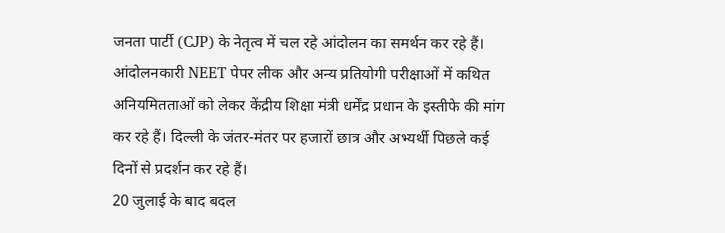जनता पार्टी (CJP) के नेतृत्व में चल रहे आंदोलन का समर्थन कर रहे हैं। आंदोलनकारी NEET पेपर लीक और अन्य प्रतियोगी परीक्षाओं में कथित अनियमितताओं को लेकर केंद्रीय शिक्षा मंत्री धर्मेंद्र प्रधान के इस्तीफे की मांग कर रहे हैं। दिल्ली के जंतर-मंतर पर हजारों छात्र और अभ्यर्थी पिछले कई दिनों से प्रदर्शन कर रहे हैं।
20 जुलाई के बाद बदल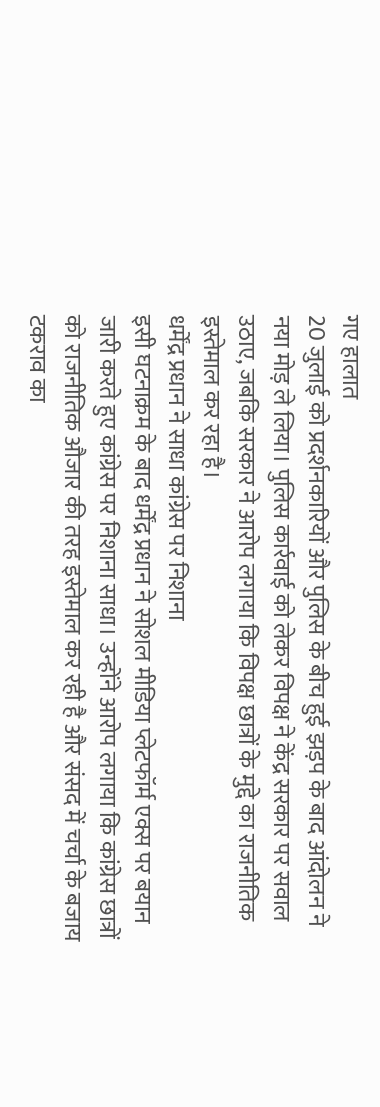गए हालात
20 जुलाई को प्रदर्शनकारियों और पुलिस के बीच हुई झड़प के बाद आंदोलन ने नया मोड़ ले लिया। पुलिस कार्रवाई को लेकर विपक्ष ने केंद्र सरकार पर सवाल उठाए, जबकि सरकार ने आरोप लगाया कि विपक्ष छात्रों के मुद्दे का राजनीतिक इस्तेमाल कर रहा है।
धर्मेंद्र प्रधान ने साधा कांग्रेस पर निशाना
इसी घटनाक्रम के बाद धर्मेंद्र प्रधान ने सोशल मीडिया प्लेटफॉर्म एक्स पर बयान जारी करते हुए कांग्रेस पर निशाना साधा। उन्होंने आरोप लगाया कि कांग्रेस छात्रों को राजनीतिक औजार की तरह इस्तेमाल कर रही है और संसद में चर्चा के बजाय टकराव का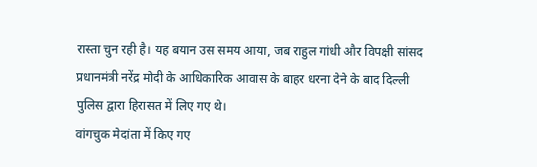रास्ता चुन रही है। यह बयान उस समय आया, जब राहुल गांधी और विपक्षी सांसद प्रधानमंत्री नरेंद्र मोदी के आधिकारिक आवास के बाहर धरना देने के बाद दिल्ली पुलिस द्वारा हिरासत में लिए गए थे।
वांगचुक मेदांता में किए गए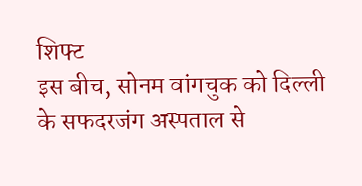शिफ्ट
इस बीच, सोनम वांगचुक को दिल्ली के सफदरजंग अस्पताल से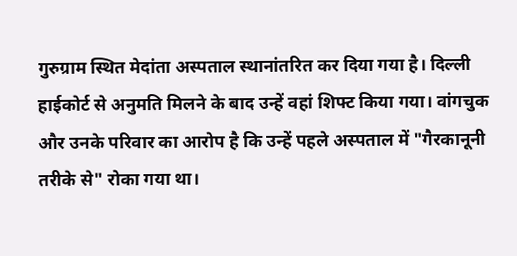गुरुग्राम स्थित मेदांता अस्पताल स्थानांतरित कर दिया गया है। दिल्ली हाईकोर्ट से अनुमति मिलने के बाद उन्हें वहां शिफ्ट किया गया। वांगचुक और उनके परिवार का आरोप है कि उन्हें पहले अस्पताल में "गैरकानूनी तरीके से" रोका गया था।